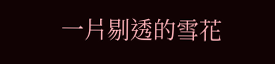一片剔透的雪花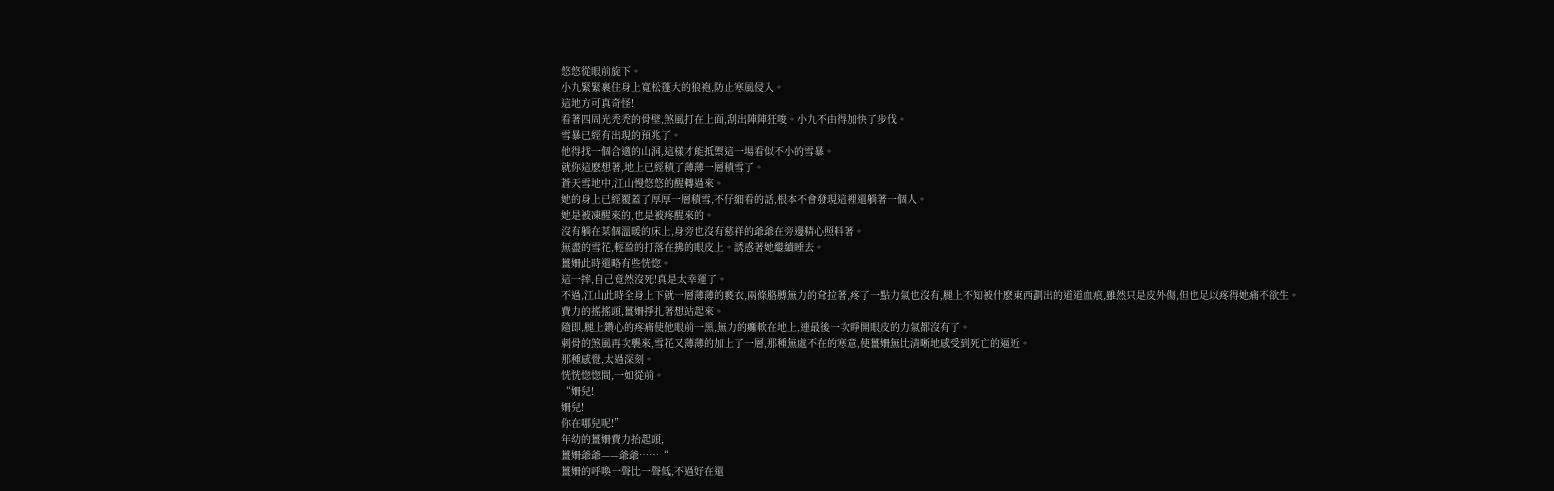悠悠從眼前旋下。
小九緊緊裹住身上寬松蓬大的狼袍,防止寒風侵入。
這地方可真奇怪!
看著四周光禿禿的骨壁,煞風打在上面,刮出陣陣狂唆。小九不由得加快了步伐。
雪暴已經有出現的預兆了。
他得找一個合適的山洞,這樣才能抵禦這一場看似不小的雪暴。
就你這麽想著,地上已經積了薄薄一層積雪了。
蒼天雪地中,江山慢悠悠的醒轉過來。
她的身上已經覆蓋了厚厚一層積雪,不仔細看的話,根本不會發現這裡還躺著一個人。
她是被凍醒來的,也是被疼醒來的。
沒有躺在某個溫暖的床上,身旁也沒有慈祥的爺爺在旁邊精心照料著。
無盡的雪花,輕盈的打落在拂的眼皮上。誘惑著她繼續睡去。
薑姍此時還略有些恍惚。
這一摔,自己竟然沒死!真是太幸運了。
不過,江山此時全身上下就一層薄薄的褻衣,兩條胳膊無力的耷拉著,疼了一點力氣也沒有,腿上不知被什麽東西劃出的道道血痕,雖然只是皮外傷,但也足以疼得她痛不欲生。
費力的搖搖頭,薑姍掙扎著想站起來。
隨即,腿上鑽心的疼痛使他眼前一黑,無力的癱軟在地上,連最後一次睜開眼皮的力氣都沒有了。
刺骨的煞風再次襲來,雪花又薄薄的加上了一層,那種無處不在的寒意,使薑姍無比清晰地感受到死亡的逼近。
那種感覺,太過深刻。
恍恍惚惚間,一如從前。
“姍兒!
姍兒!
你在哪兒呢!”
年幼的薑姍費力抬起頭,
薑姍爺爺——爺爺……“
薑姍的呼喚一聲比一聲低,不過好在還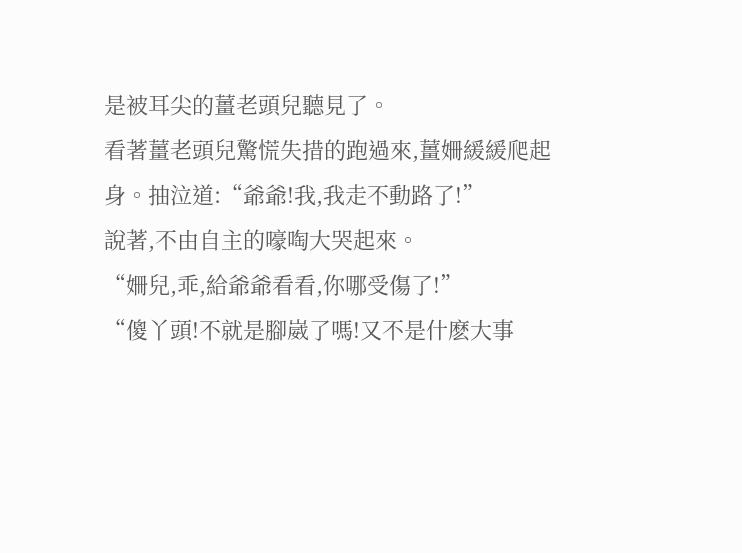是被耳尖的薑老頭兒聽見了。
看著薑老頭兒驚慌失措的跑過來,薑姍緩緩爬起身。抽泣道:“爺爺!我,我走不動路了!”
說著,不由自主的嚎啕大哭起來。
“姍兒,乖,給爺爺看看,你哪受傷了!”
“傻丫頭!不就是腳崴了嗎!又不是什麽大事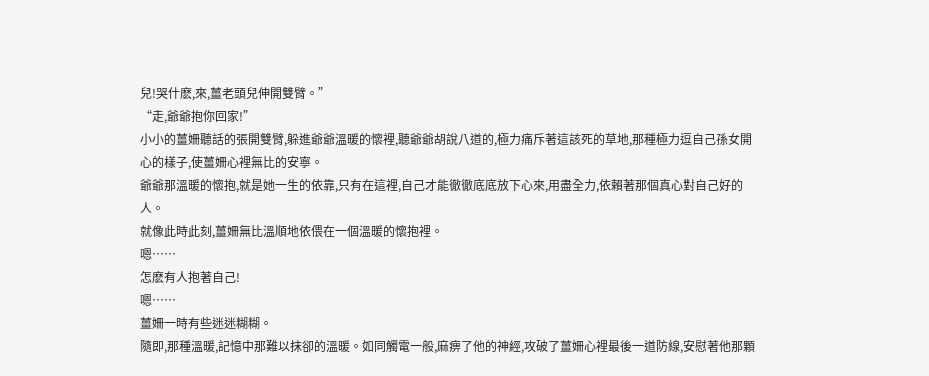兒!哭什麽,來,薑老頭兒伸開雙臂。”
“走,爺爺抱你回家!”
小小的薑姍聽話的張開雙臂,躲進爺爺溫暖的懷裡,聽爺爺胡說八道的,極力痛斥著這該死的草地,那種極力逗自己孫女開心的樣子,使薑姍心裡無比的安寧。
爺爺那溫暖的懷抱,就是她一生的依靠,只有在這裡,自己才能徹徹底底放下心來,用盡全力,依賴著那個真心對自己好的人。
就像此時此刻,薑姍無比溫順地依偎在一個溫暖的懷抱裡。
嗯……
怎麽有人抱著自己!
嗯……
薑姍一時有些迷迷糊糊。
隨即,那種溫暖,記憶中那難以抹卻的溫暖。如同觸電一般,麻痹了他的神經,攻破了薑姍心裡最後一道防線,安慰著他那顆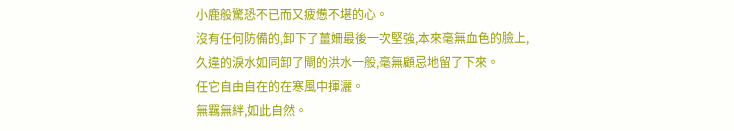小鹿般驚恐不已而又疲憊不堪的心。
沒有任何防備的,卸下了薑姍最後一次堅強,本來毫無血色的臉上,久違的淚水如同卸了閘的洪水一般,毫無顧忌地留了下來。
任它自由自在的在寒風中揮灑。
無羈無絆,如此自然。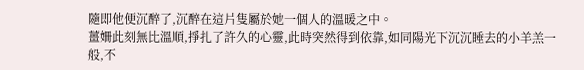隨即他便沉醉了,沉醉在這片隻屬於她一個人的溫暖之中。
薑姍此刻無比溫順,掙扎了許久的心靈,此時突然得到依靠,如同陽光下沉沉睡去的小羊羔一般,不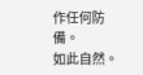作任何防備。
如此自然。